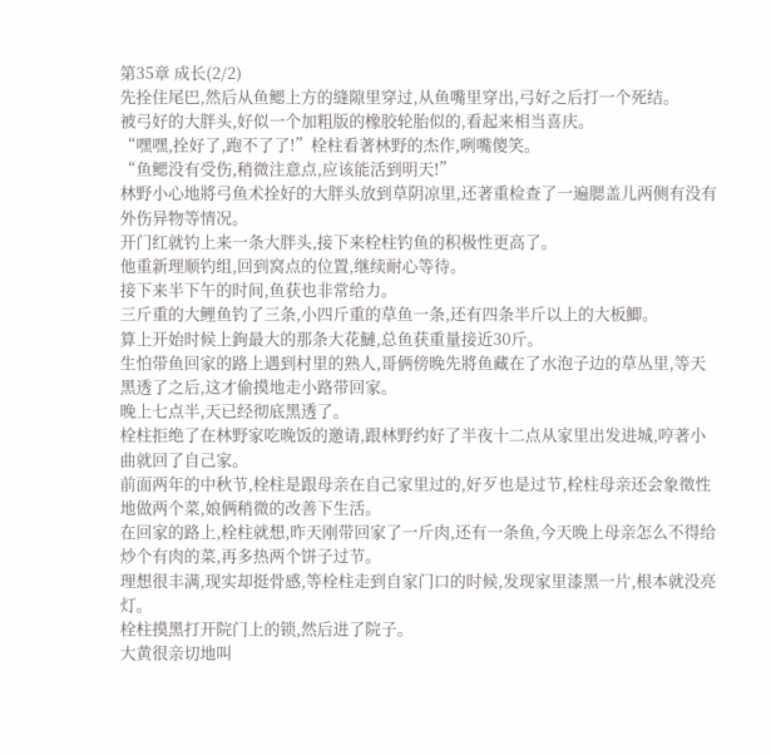第35章 成长(2/2)
先拴住尾巴,然后从鱼鳃上方的缝隙里穿过,从鱼嘴里穿出,弓好之后打一个死结。
被弓好的大胖头,好似一个加粗版的橡胶轮胎似的,看起来相当喜庆。
“嘿嘿,拴好了,跑不了了!”栓柱看著林野的杰作,咧嘴傻笑。
“鱼鳃没有受伤,稍微注意点,应该能活到明天!”
林野小心地將弓鱼术拴好的大胖头放到草阴凉里,还著重检查了一遍腮盖儿两侧有没有外伤异物等情况。
开门红就钓上来一条大胖头,接下来栓柱钓鱼的积极性更高了。
他重新理顺钓组,回到窝点的位置,继续耐心等待。
接下来半下午的时间,鱼获也非常给力。
三斤重的大鲤鱼钓了三条,小四斤重的草鱼一条,还有四条半斤以上的大板鯽。
算上开始时候上鉤最大的那条大花鰱,总鱼获重量接近30斤。
生怕带鱼回家的路上遇到村里的熟人,哥俩傍晚先將鱼藏在了水泡子边的草丛里,等天黑透了之后,这才偷摸地走小路带回家。
晚上七点半,天已经彻底黑透了。
栓柱拒绝了在林野家吃晚饭的邀请,跟林野约好了半夜十二点从家里出发进城,哼著小曲就回了自己家。
前面两年的中秋节,栓柱是跟母亲在自己家里过的,好歹也是过节,栓柱母亲还会象徵性地做两个菜,娘俩稍微的改善下生活。
在回家的路上,栓柱就想,昨天刚带回家了一斤肉,还有一条鱼,今天晚上母亲怎么不得给炒个有肉的菜,再多热两个饼子过节。
理想很丰满,现实却挺骨感,等栓柱走到自家门口的时候,发现家里漆黑一片,根本就没亮灯。
栓柱摸黑打开院门上的锁,然后进了院子。
大黄很亲切地叫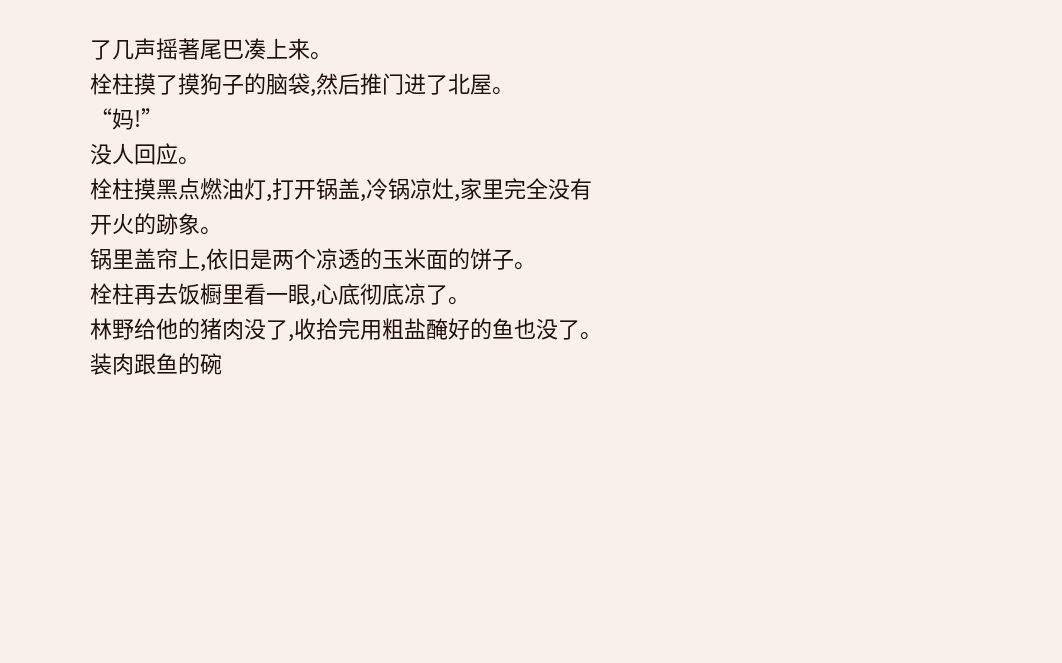了几声摇著尾巴凑上来。
栓柱摸了摸狗子的脑袋,然后推门进了北屋。
“妈!”
没人回应。
栓柱摸黑点燃油灯,打开锅盖,冷锅凉灶,家里完全没有开火的跡象。
锅里盖帘上,依旧是两个凉透的玉米面的饼子。
栓柱再去饭橱里看一眼,心底彻底凉了。
林野给他的猪肉没了,收拾完用粗盐醃好的鱼也没了。装肉跟鱼的碗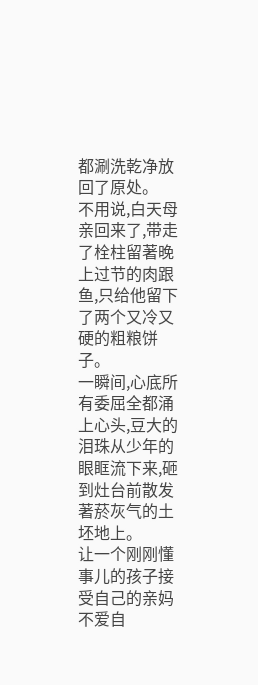都涮洗乾净放回了原处。
不用说,白天母亲回来了,带走了栓柱留著晚上过节的肉跟鱼,只给他留下了两个又冷又硬的粗粮饼子。
一瞬间,心底所有委屈全都涌上心头,豆大的泪珠从少年的眼眶流下来,砸到灶台前散发著菸灰气的土坯地上。
让一个刚刚懂事儿的孩子接受自己的亲妈不爱自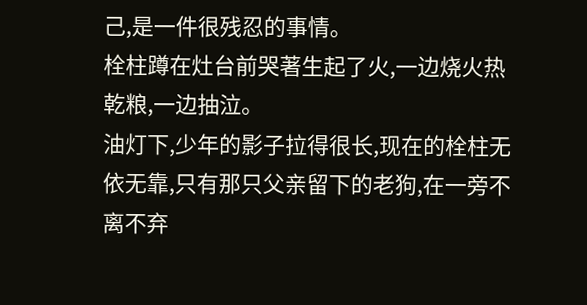己,是一件很残忍的事情。
栓柱蹲在灶台前哭著生起了火,一边烧火热乾粮,一边抽泣。
油灯下,少年的影子拉得很长,现在的栓柱无依无靠,只有那只父亲留下的老狗,在一旁不离不弃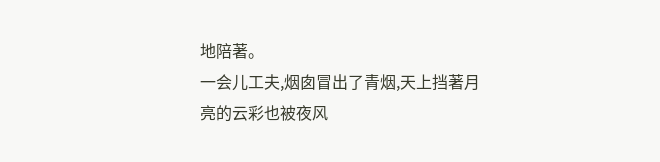地陪著。
一会儿工夫,烟囱冒出了青烟,天上挡著月亮的云彩也被夜风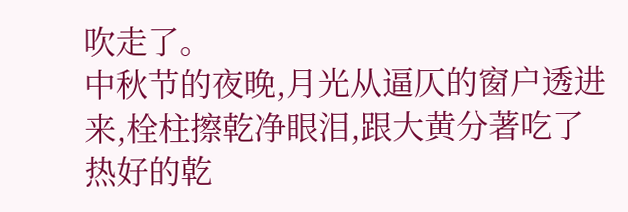吹走了。
中秋节的夜晚,月光从逼仄的窗户透进来,栓柱擦乾净眼泪,跟大黄分著吃了热好的乾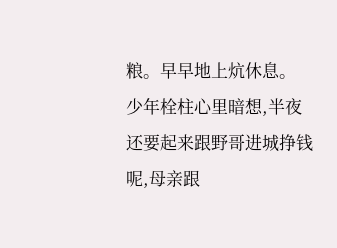粮。早早地上炕休息。
少年栓柱心里暗想,半夜还要起来跟野哥进城挣钱呢,母亲跟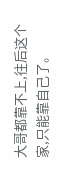大哥都靠不上,往后这个家,只能靠自己了。